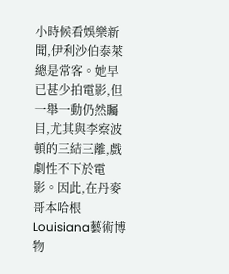小時候看娛樂新聞,伊利沙伯泰萊總是常客。她早已甚少拍電影,但一舉一動仍然矚目,尤其與李察波頓的三結三離,戲劇性不下於電影。因此,在丹麥哥本哈根Louisiana藝術博物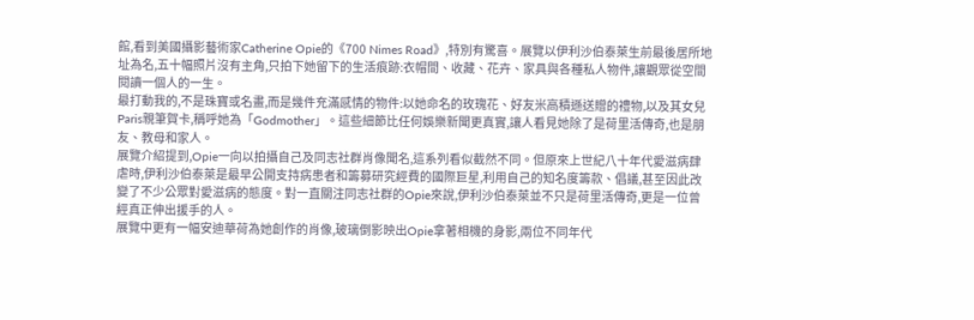館,看到美國攝影藝術家Catherine Opie的《700 Nimes Road》,特別有驚喜。展覽以伊利沙伯泰萊生前最後居所地址為名,五十幅照片沒有主角,只拍下她留下的生活痕跡:衣帽間、收藏、花卉、家具與各種私人物件,讓觀眾從空間閱讀一個人的一生。
最打動我的,不是珠寶或名畫,而是幾件充滿感情的物件:以她命名的玫瑰花、好友米高積遜送贈的禮物,以及其女兒Paris親筆賀卡,稱呼她為「Godmother」。這些細節比任何娛樂新聞更真實,讓人看見她除了是荷里活傳奇,也是朋友、教母和家人。
展覽介紹提到,Opie一向以拍攝自己及同志社群肖像聞名,這系列看似截然不同。但原來上世紀八十年代愛滋病肆虐時,伊利沙伯泰萊是最早公開支持病患者和籌募研究經費的國際巨星,利用自己的知名度籌款、倡議,甚至因此改變了不少公眾對愛滋病的態度。對一直關注同志社群的Opie來說,伊利沙伯泰萊並不只是荷里活傳奇,更是一位曾經真正伸出援手的人。
展覽中更有一幅安迪華荷為她創作的肖像,玻璃倒影映出Opie拿著相機的身影,兩位不同年代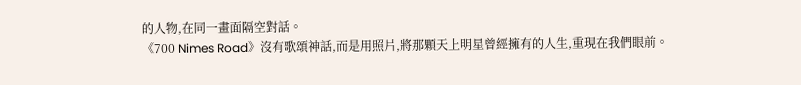的人物,在同一畫面隔空對話。
《700 Nimes Road》沒有歌頌神話,而是用照片,將那顆天上明星曾經擁有的人生,重現在我們眼前。